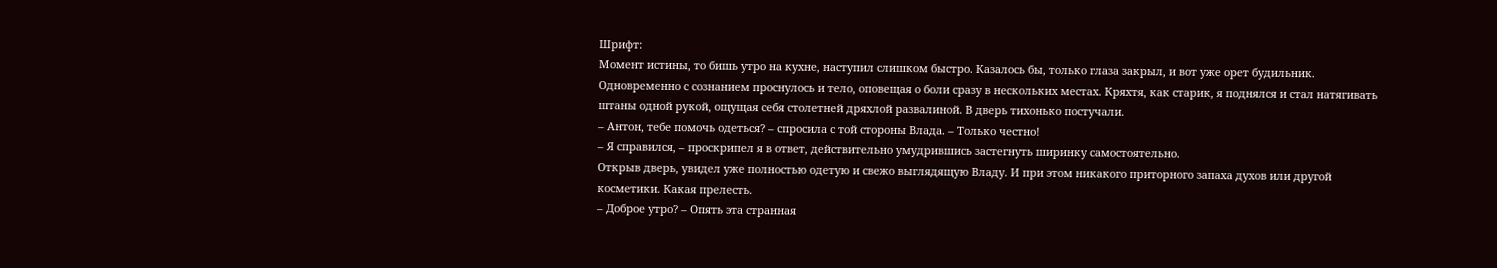Шрифт:
Момент истины, то бишь утро на кухне, наступил слишком быстро. Казалось бы, только глаза закрыл, и вот уже орет будильник. Одновременно с сознанием проснулось и тело, оповещая о боли сразу в нескольких местах. Кряхтя, как старик, я поднялся и стал натягивать штаны одной рукой, ощущая себя столетней дряхлой развалиной. В дверь тихонько постучали.
– Антон, тебе помочь одеться? – спросила с той стороны Влада. – Только честно!
– Я справился, – проскрипел я в ответ, действительно умудрившись застегнуть ширинку самостоятельно.
Открыв дверь, увидел уже полностью одетую и свежо выглядящую Владу. И при этом никакого приторного запаха духов или другой косметики. Какая прелесть.
– Доброе утро? – Опять эта странная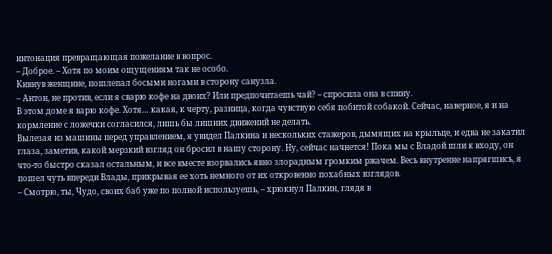интонация превращающая пожелание в вопрос.
– Доброе. – Хотя по моим ощущениям так не особо.
Кивнув женщине, пошлепал босыми ногами в сторону санузла.
– Антон, не против, если я сварю кофе на двоих? Или предпочитаешь чай? – спросила она в спину.
В этом доме я варю кофе. Хотя… какая, к черту, разница, когда чувствую себя побитой собакой. Сейчас, наверное, я и на кормление с ложечки согласился, лишь бы лишних движений не делать.
Вылезая из машины перед управлением, я увидел Палкина и нескольких стажеров, дымящих на крыльце, и едва не закатил глаза, заметив, какой мерзкий взгляд он бросил в нашу сторону. Ну, сейчас начнется! Пока мы с Владой шли к входу, он что-то быстро сказал остальным, и все вместе взорвались явно злорадным громким ржачем. Весь внутренне напрягшись, я пошел чуть впереди Влады, прикрывая ее хоть немного от их откровенно похабных взглядов.
– Смотрю, ты, Чудо, своих баб уже по полной используешь, – хрюкнул Палкин, глядя в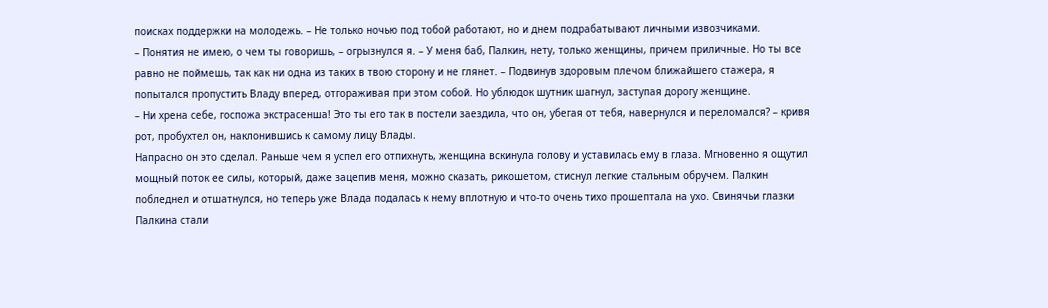поисках поддержки на молодежь. – Не только ночью под тобой работают, но и днем подрабатывают личными извозчиками.
– Понятия не имею, о чем ты говоришь, – огрызнулся я. – У меня баб, Палкин, нету, только женщины, причем приличные. Но ты все равно не поймешь, так как ни одна из таких в твою сторону и не глянет. – Подвинув здоровым плечом ближайшего стажера, я попытался пропустить Владу вперед, отгораживая при этом собой. Но ублюдок шутник шагнул, заступая дорогу женщине.
– Ни хрена себе, госпожа экстрасенша! Это ты его так в постели заездила, что он, убегая от тебя, навернулся и переломался? – кривя рот, пробухтел он, наклонившись к самому лицу Влады.
Напрасно он это сделал. Раньше чем я успел его отпихнуть, женщина вскинула голову и уставилась ему в глаза. Мгновенно я ощутил мощный поток ее силы, который, даже зацепив меня, можно сказать, рикошетом, стиснул легкие стальным обручем. Палкин побледнел и отшатнулся, но теперь уже Влада подалась к нему вплотную и что-то очень тихо прошептала на ухо. Свинячьи глазки Палкина стали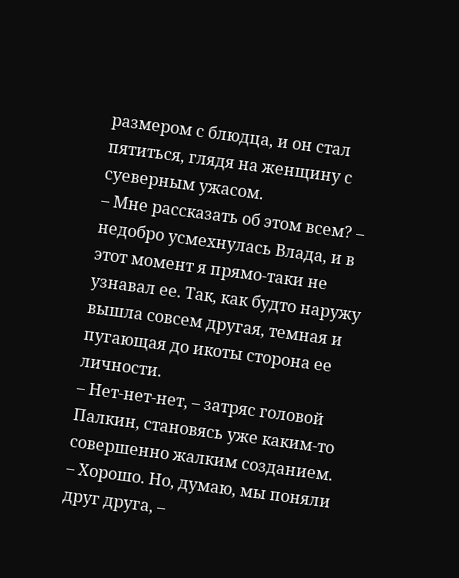размером с блюдца, и он стал пятиться, глядя на женщину с суеверным ужасом.
– Мне рассказать об этом всем? – недобро усмехнулась Влада, и в этот момент я прямо-таки не узнавал ее. Так, как будто наружу вышла совсем другая, темная и пугающая до икоты сторона ее личности.
– Нет-нет-нет, – затряс головой Палкин, становясь уже каким-то совершенно жалким созданием.
– Хорошо. Но, думаю, мы поняли друг друга, –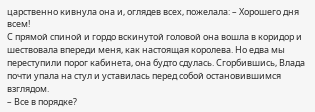царственно кивнула она и, оглядев всех, пожелала: – Хорошего дня всем!
С прямой спиной и гордо вскинутой головой она вошла в коридор и шествовала впереди меня, как настоящая королева. Но едва мы переступили порог кабинета, она будто сдулась. Сгорбившись, Влада почти упала на стул и уставилась перед собой остановившимся взглядом.
– Все в порядке?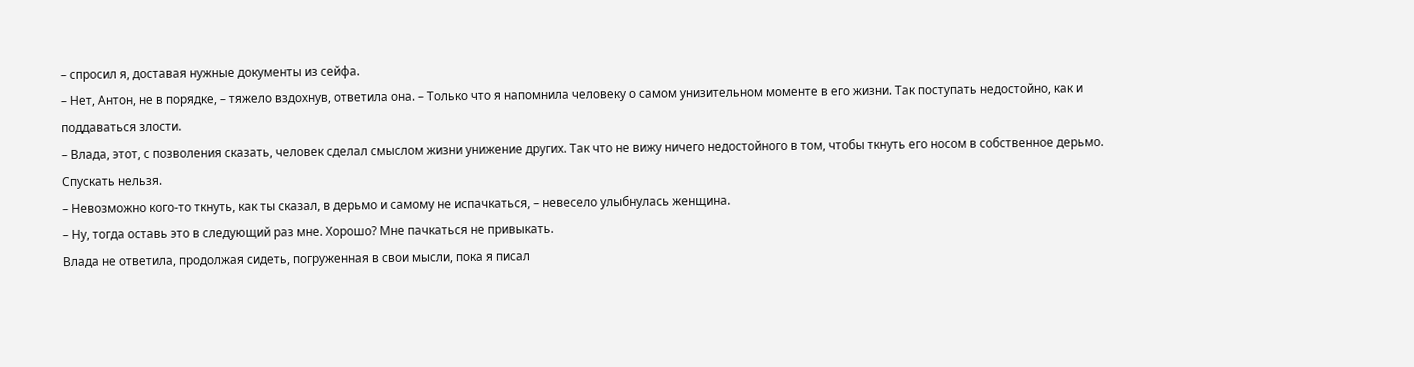– спросил я, доставая нужные документы из сейфа.
– Нет, Антон, не в порядке, – тяжело вздохнув, ответила она. – Только что я напомнила человеку о самом унизительном моменте в его жизни. Так поступать недостойно, как и поддаваться злости.
– Влада, этот, с позволения сказать, человек сделал смыслом жизни унижение других. Так что не вижу ничего недостойного в том, чтобы ткнуть его носом в собственное дерьмо. Спускать нельзя.
– Невозможно кого-то ткнуть, как ты сказал, в дерьмо и самому не испачкаться, – невесело улыбнулась женщина.
– Ну, тогда оставь это в следующий раз мне. Хорошо? Мне пачкаться не привыкать.
Влада не ответила, продолжая сидеть, погруженная в свои мысли, пока я писал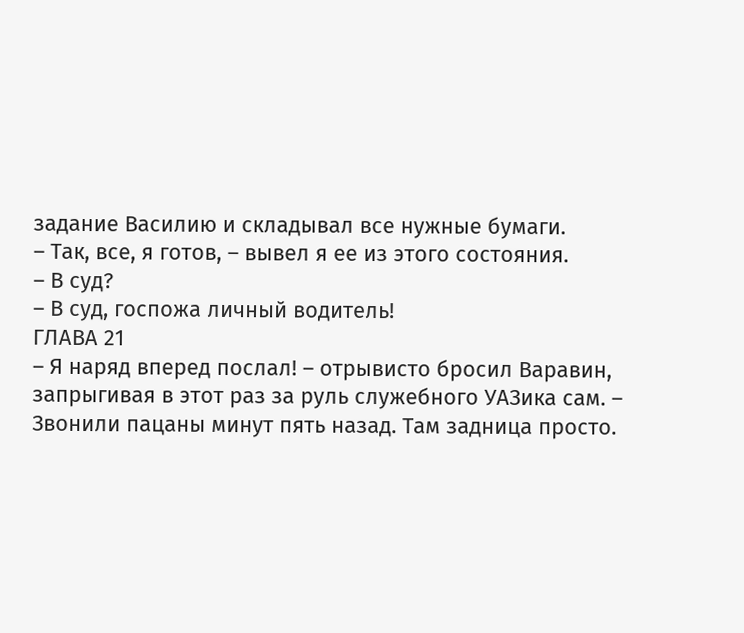задание Василию и складывал все нужные бумаги.
– Так, все, я готов, – вывел я ее из этого состояния.
– В суд?
– В суд, госпожа личный водитель!
ГЛАВА 21
– Я наряд вперед послал! – отрывисто бросил Варавин, запрыгивая в этот раз за руль служебного УАЗика сам. – Звонили пацаны минут пять назад. Там задница просто.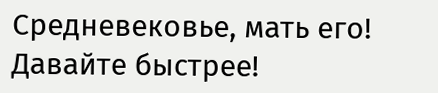Средневековье, мать его! Давайте быстрее!